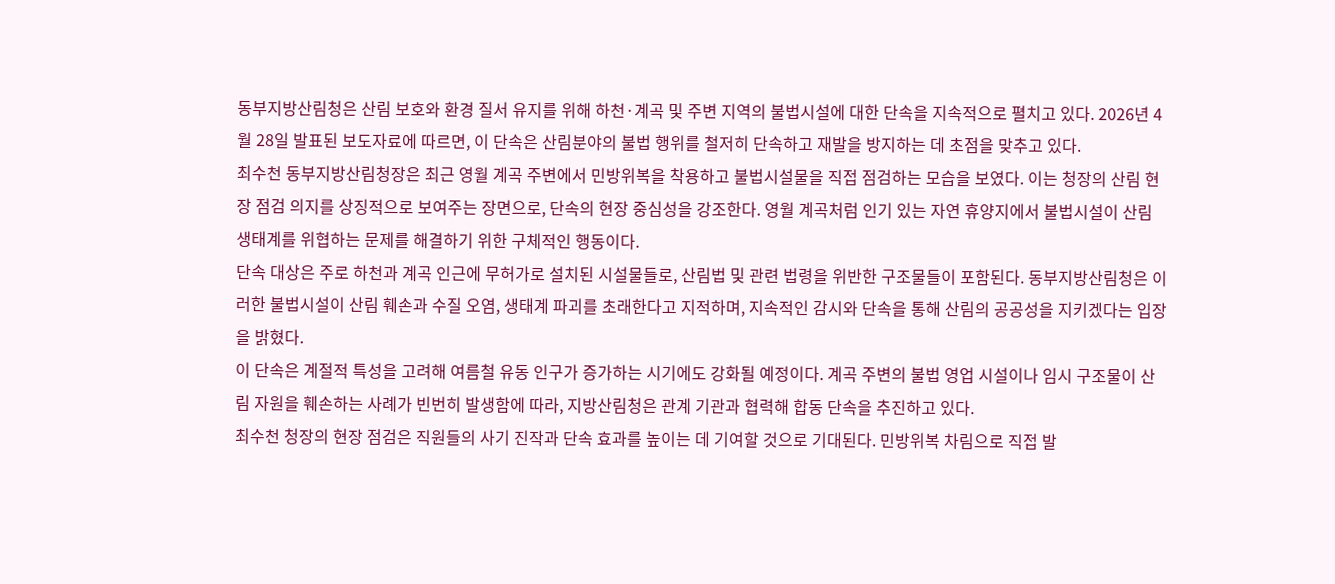동부지방산림청은 산림 보호와 환경 질서 유지를 위해 하천·계곡 및 주변 지역의 불법시설에 대한 단속을 지속적으로 펼치고 있다. 2026년 4월 28일 발표된 보도자료에 따르면, 이 단속은 산림분야의 불법 행위를 철저히 단속하고 재발을 방지하는 데 초점을 맞추고 있다.
최수천 동부지방산림청장은 최근 영월 계곡 주변에서 민방위복을 착용하고 불법시설물을 직접 점검하는 모습을 보였다. 이는 청장의 산림 현장 점검 의지를 상징적으로 보여주는 장면으로, 단속의 현장 중심성을 강조한다. 영월 계곡처럼 인기 있는 자연 휴양지에서 불법시설이 산림 생태계를 위협하는 문제를 해결하기 위한 구체적인 행동이다.
단속 대상은 주로 하천과 계곡 인근에 무허가로 설치된 시설물들로, 산림법 및 관련 법령을 위반한 구조물들이 포함된다. 동부지방산림청은 이러한 불법시설이 산림 훼손과 수질 오염, 생태계 파괴를 초래한다고 지적하며, 지속적인 감시와 단속을 통해 산림의 공공성을 지키겠다는 입장을 밝혔다.
이 단속은 계절적 특성을 고려해 여름철 유동 인구가 증가하는 시기에도 강화될 예정이다. 계곡 주변의 불법 영업 시설이나 임시 구조물이 산림 자원을 훼손하는 사례가 빈번히 발생함에 따라, 지방산림청은 관계 기관과 협력해 합동 단속을 추진하고 있다.
최수천 청장의 현장 점검은 직원들의 사기 진작과 단속 효과를 높이는 데 기여할 것으로 기대된다. 민방위복 차림으로 직접 발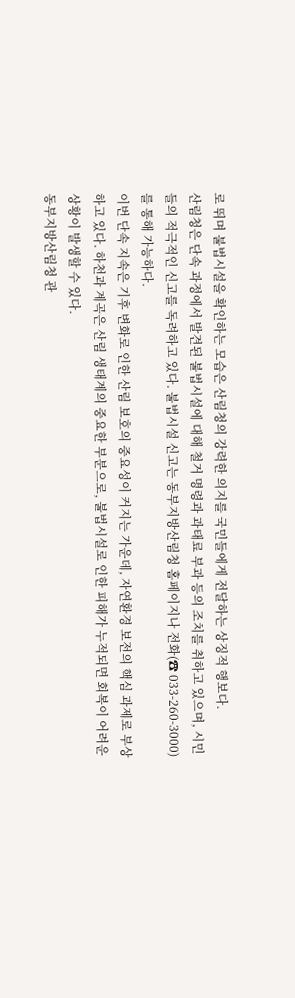로 뛰며 불법시설을 확인하는 모습은 산림청의 강력한 의지를 국민들에게 전달하는 상징적 행보다.
산림청은 단속 과정에서 발견된 불법시설에 대해 철거 명령과 과태료 부과 등의 조치를 취하고 있으며, 시민들의 적극적인 신고를 독려하고 있다. 불법시설 신고는 동부지방산림청 홈페이지나 전화(☎ 033-260-3000)를 통해 가능하다.
이번 단속 지속은 기후 변화로 인한 산림 보호의 중요성이 커지는 가운데, 자연환경 보전의 핵심 과제로 부상하고 있다. 하천과 계곡은 산림 생태계의 중요한 부분으로, 불법시설로 인한 피해가 누적되면 회복이 어려운 상황이 발생할 수 있다.
동부지방산림청 관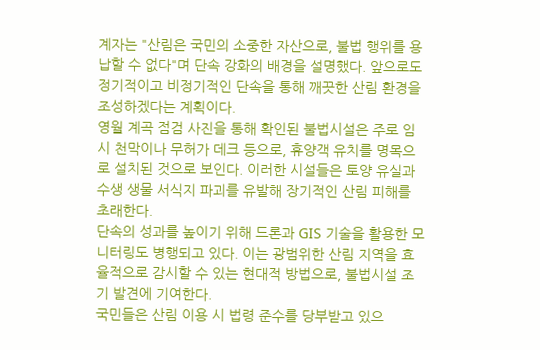계자는 "산림은 국민의 소중한 자산으로, 불법 행위를 용납할 수 없다"며 단속 강화의 배경을 설명했다. 앞으로도 정기적이고 비정기적인 단속을 통해 깨끗한 산림 환경을 조성하겠다는 계획이다.
영월 계곡 점검 사진을 통해 확인된 불법시설은 주로 임시 천막이나 무허가 데크 등으로, 휴양객 유치를 명목으로 설치된 것으로 보인다. 이러한 시설들은 토양 유실과 수생 생물 서식지 파괴를 유발해 장기적인 산림 피해를 초래한다.
단속의 성과를 높이기 위해 드론과 GIS 기술을 활용한 모니터링도 병행되고 있다. 이는 광범위한 산림 지역을 효율적으로 감시할 수 있는 현대적 방법으로, 불법시설 조기 발견에 기여한다.
국민들은 산림 이용 시 법령 준수를 당부받고 있으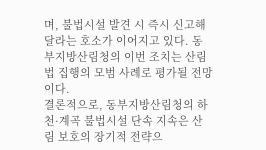며, 불법시설 발견 시 즉시 신고해 달라는 호소가 이어지고 있다. 동부지방산림청의 이번 조치는 산림법 집행의 모범 사례로 평가될 전망이다.
결론적으로, 동부지방산림청의 하천·계곡 불법시설 단속 지속은 산림 보호의 장기적 전략으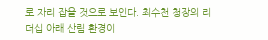로 자리 잡을 것으로 보인다. 최수천 청장의 리더십 아래 산림 환경이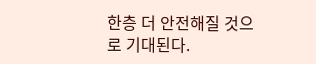한층 더 안전해질 것으로 기대된다.